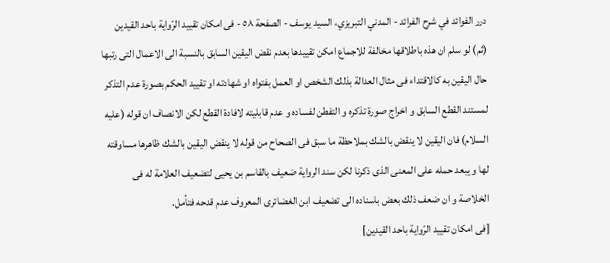درر الفوائد في شرح الفرائد - المدني التبريزي، السيد يوسف - الصفحة ٥٨ - فى امكان تقييد الرّواية باحد القيدين
(ثم) لو سلم ان هذه باطلاقها مخالفة للاجماع امكن تقييدها بعدم نقض اليقين السابق بالنسبة الى الاعمال التى رتبها حال اليقين به كالاقتداء فى مثال العدالة بذلك الشخص او العمل بفتواه او شهادته او تقييد الحكم بصورة عدم التذكر لمستند القطع السابق و اخراج صورة تذكره و التفطن لفساده و عدم قابليته لافادة القطع لكن الانصاف ان قوله (عليه السلام) فان اليقين لا ينقض بالشك بملاحظة ما سبق فى الصحاح من قوله لا ينقض اليقين بالشك ظاهرها مساوقته لها و يبعد حمله على المعنى الذى ذكرنا لكن سند الرواية ضعيف بالقاسم بن يحيى لتضعيف العلامة له فى الخلاصة و ان ضعف ذلك بعض باسناده الى تضعيف ابن الغضائرى المعروف عدم قدحه فتأمل.
[فى امكان تقييد الرّواية باحد القيدين]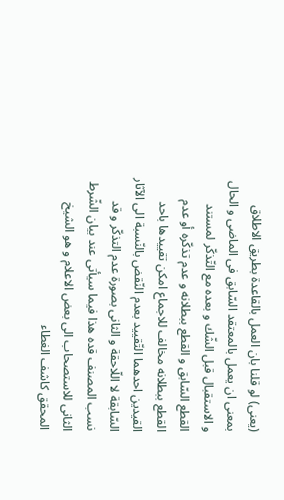(يعنى) لو قلنا بان العمل بالقاعدة بطريق الاطلاق بمعنى ان يعمل بالمعتقد السّابق فى الماضى و الحال و الاستقبال قبل الشّك و بعده مع التّذكّر لمستند القطع السّابق و القطع ببطلانه و عدم تذكّره أو عدم القطع ببطلانه مخالف للاجماع امكن تقييدها باحد القيدين احدهما التّقييد بعدم النّقض بالنّسبة الى الآثار السّابقة لا اللّاحقة و الثانى بصورة عدم التذكّر و قد نسب المصنف قده هذا فيما سيأتى عند بيان الشّرط الثانى للاستصحاب الى بعض الاعلام و هو الشيخ المحقق كاشف الغطاء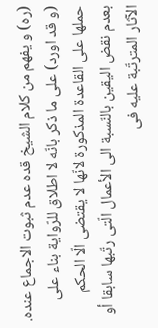(ره) و يفهم من كلام الشيخ قده عدم ثبوت الاجماع عنده.
(و قد اورد) على ما ذكر بانّه لا اطلاق للرّواية بناء على حملها على القاعدة المذكورة لانّها لا يقتضى الّا الحكم بعدم نقض اليقين بالنّسبة الى الأعمال الّتى رتّبها سابقا أو الآثار المترتّبة عليه فى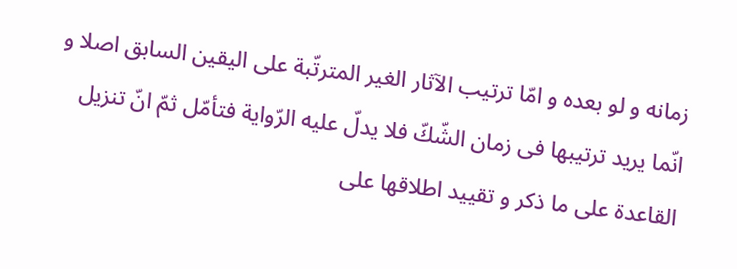زمانه و لو بعده و امّا ترتيب الآثار الغير المترتّبة على اليقين السابق اصلا و انّما يريد ترتيبها فى زمان الشّكّ فلا يدلّ عليه الرّواية فتأمّل ثمّ انّ تنزيل القاعدة على ما ذكر و تقييد اطلاقها على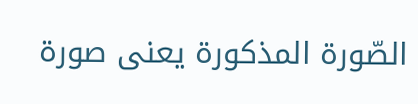الصّورة المذكورة يعنى صورة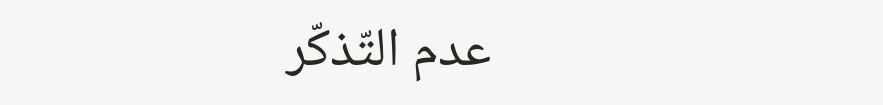عدم التّذكّر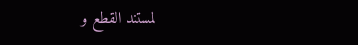لمستند القطع و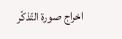اخراج صورة التّذكّر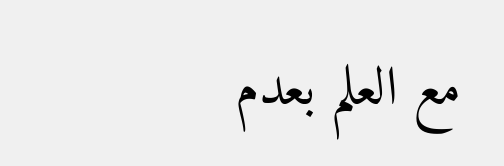مع العلم بعدم